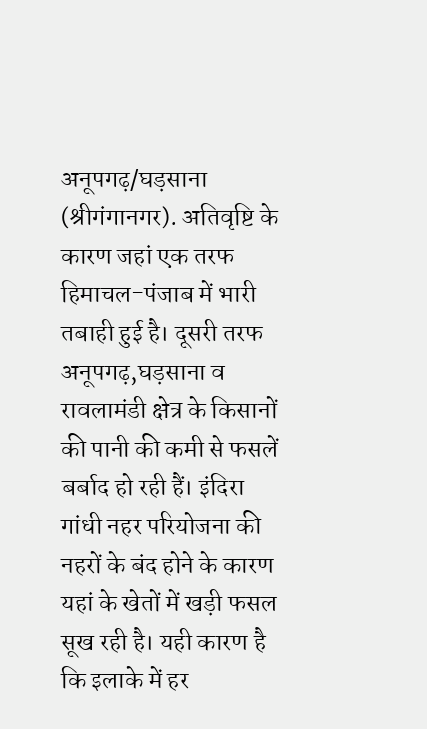अनूपगढ़/घड़साना (श्रीगंगानगर). अतिवृष्टि के कारण जहां एक तरफ हिमाचल-पंजाब में भारी तबाही हुई है। दूसरी तरफ अनूपगढ़,घड़साना व रावलामंडी क्षेत्र के किसानों की पानी की कमी से फसलें बर्बाद हो रही हैं। इंदिरा गांधी नहर परियोजना की नहरों के बंद होने के कारण यहां के खेतों में खड़ी फसल सूख रही है। यही कारण है कि इलाके में हर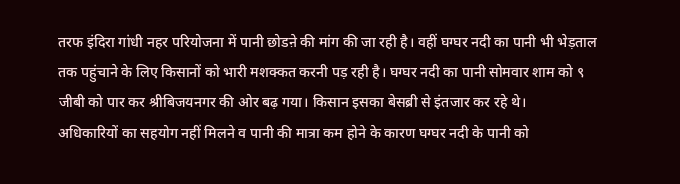तरफ इंदिरा गांधी नहर परियोजना में पानी छोडऩे की मांग की जा रही है। वहीं घग्घर नदी का पानी भी भेड़ताल तक पहुंचाने के लिए किसानों को भारी मशक्कत करनी पड़ रही है। घग्घर नदी का पानी सोमवार शाम को ९ जीबी को पार कर श्रीबिजयनगर की ओर बढ़ गया। किसान इसका बेसब्री से इंतजार कर रहे थे।
अधिकारियों का सहयोग नहीं मिलने व पानी की मात्रा कम होने के कारण घग्घर नदी के पानी को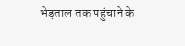भेड़ताल तक पहुंचाने के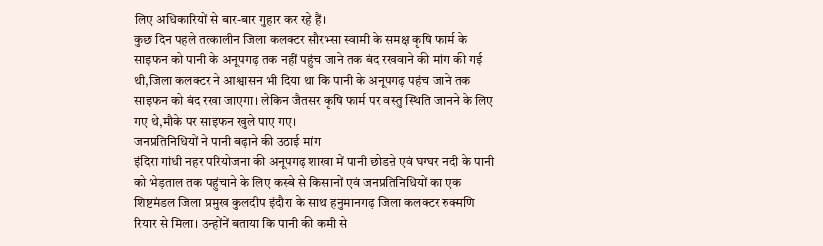लिए अधिकारियों से बार-बार गुहार कर रहे हैं।
कुछ दिन पहले तत्कालीन जिला कलक्टर सौरभ्सा स्वामी के समक्ष कृषि फार्म के साइफन को पानी के अनूपगढ़ तक नहीं पहुंच जाने तक बंद रखवाने की मांग की गई थी,जिला कलक्टर ने आश्वासन भी दिया था कि पानी के अनूपगढ़ पहंच जाने तक साइफन को बंद रखा जाएगा। लेकिन जैतसर कृषि फार्म पर वस्तु स्थिति जानने के लिए गए थे,मौके पर साइफन खुले पाए गए।
जनप्रतिनिधियों ने पानी बढ़ाने की उठाई मांग
इंदिरा गांधी नहर परियोजना की अनूपगढ़ शाखा में पानी छोडऩे एवं घग्घर नदी के पानी को भेड़ताल तक पहुंचाने के लिए कस्बे से किसानों एवं जनप्रतिनिधियों का एक शिष्टमंडल जिला प्रमुख कुलदीप इंदौरा के साथ हनुमानगढ़ जिला कलक्टर रुक्मणि रियार से मिला। उन्होंनें बताया कि पानी की कमी से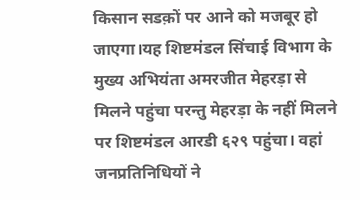किसान सडक़ों पर आने को मजबूर हो जाएगा।यह शिष्टमंडल सिंचाई विभाग के मुख्य अभियंता अमरजीत मेहरड़ा से मिलने पहुंचा परन्तु मेहरड़ा के नहीं मिलने पर शिष्टमंडल आरडी ६२९ पहुंचा। वहां जनप्रतिनिधियों ने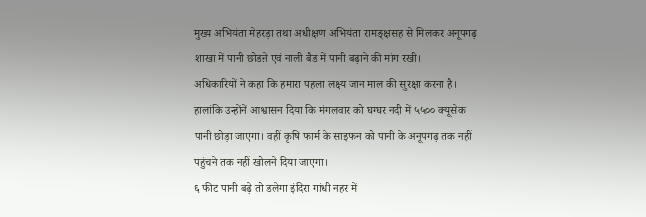मुख्य अभियंता मेहरड़ा तथा अधीक्षण अभियंता रामङ्क्षसह से मिलकर अनूपगढ़ शाखा में पानी छोडऩे एवं नाली बैड में पानी बढ़ाने की मांग रखी।
अधिकारियों ने कहा कि हमारा पहला लक्ष्य जान माल की सुरक्षा करना है। हालांकि उन्होंनें आश्वासन दिया कि मंगलवार को घग्घर नदी में ५५०० क्यूसेक पानी छोड़ा जाएगा। वहीं कृषि फार्म के साइफन को पानी के अनूपगढ़ तक नहीं पहुंचने तक नहीं खोलने दिया जाएगा।
६ फीट पानी बढ़े तो डलेगा इंदिरा गांधी नहर में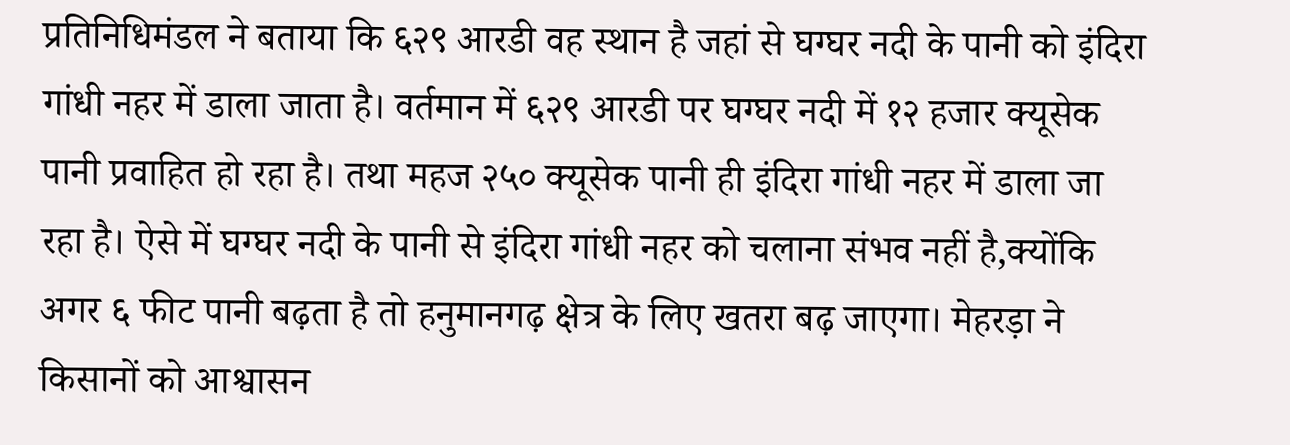प्रतिनिधिमंडल ने बताया कि ६२९ आरडी वह स्थान है जहां से घग्घर नदी के पानी को इंदिरा गांधी नहर में डाला जाता है। वर्तमान में ६२९ आरडी पर घग्घर नदी में १२ हजार क्यूसेक पानी प्रवाहित हो रहा है। तथा महज २५० क्यूसेक पानी ही इंदिरा गांधी नहर में डाला जा रहा है। ऐसे में घग्घर नदी के पानी से इंदिरा गांधी नहर को चलाना संभव नहीं है,क्योंकि अगर ६ फीट पानी बढ़ता है तो हनुमानगढ़ क्षेत्र के लिए खतरा बढ़ जाएगा। मेहरड़ा ने किसानों को आश्वासन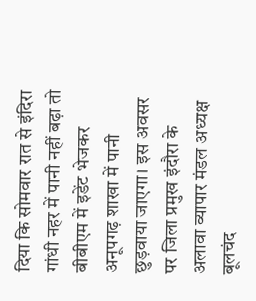दिया कि सोमवार रात से इंदिरा गांधी नहर में पानी नहीं बढ़ा तो बीबीएम में इडेंट भेजकर अनूपगढ़ शाखा में पानी छुड़वाया जाएगा। इस अवसर पर जिला प्रमुख इंदौरा के अलावा व्यापार मंडल अध्यक्ष बूलचंद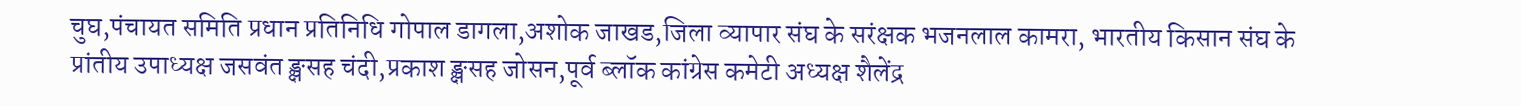चुघ,पंचायत समिति प्रधान प्रतिनिधि गोपाल डागला,अशोक जाखड,जिला व्यापार संघ के सरंक्षक भजनलाल कामरा, भारतीय किसान संघ के प्रांतीय उपाध्यक्ष जसवंत ङ्क्षसह चंदी,प्रकाश ङ्क्षसह जोसन,पूर्व ब्लॉक कांग्रेस कमेटी अध्यक्ष शैलेंद्र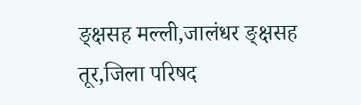ङ्क्षसह मल्ली,जालंधर ङ्क्षसह तूर,जिला परिषद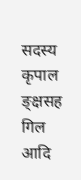सदस्य कृपाल ङ्क्षसह गिल आदि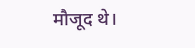मौजूद थे।